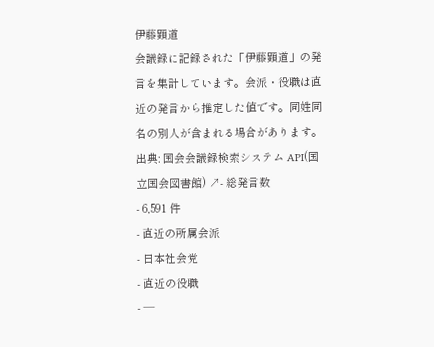伊藤顕道
会議録に記録された「伊藤顕道」の発言を集計しています。会派・役職は直近の発言から推定した値です。同姓同名の別人が含まれる場合があります。
出典: 国会会議録検索システム API(国立国会図書館) ↗- 総発言数
- 6,591 件
- 直近の所属会派
- 日本社会党
- 直近の役職
- —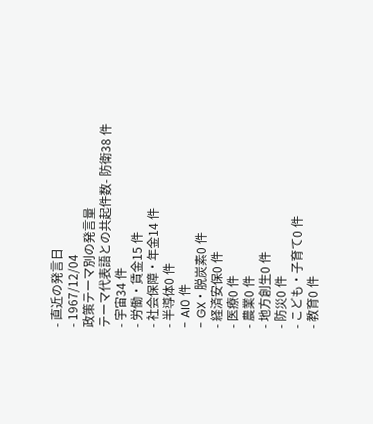- 直近の発言日
- 1967/12/04
政策テーマ別の発言量
テーマ代表語との共起件数- 防衛38 件
- 宇宙34 件
- 労働・賃金15 件
- 社会保障・年金14 件
- 半導体0 件
- AI0 件
- GX・脱炭素0 件
- 経済安保0 件
- 医療0 件
- 農業0 件
- 地方創生0 件
- 防災0 件
- こども・子育て0 件
- 教育0 件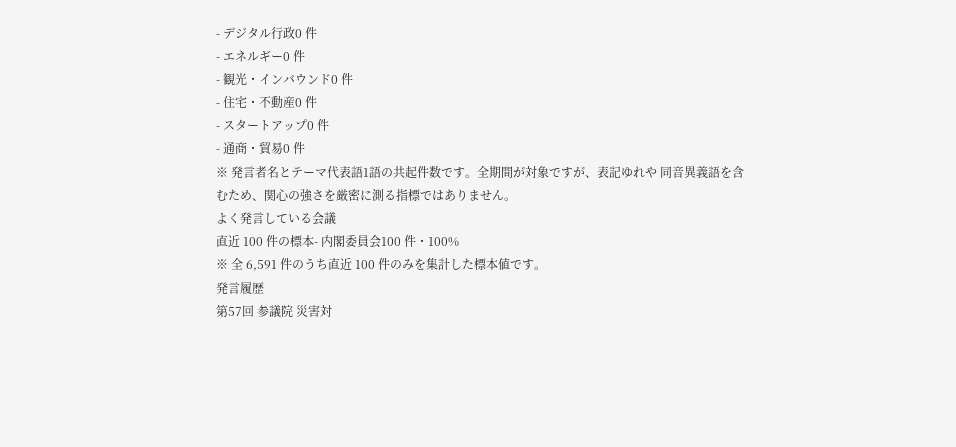- デジタル行政0 件
- エネルギー0 件
- 観光・インバウンド0 件
- 住宅・不動産0 件
- スタートアップ0 件
- 通商・貿易0 件
※ 発言者名とテーマ代表語1語の共起件数です。全期間が対象ですが、表記ゆれや 同音異義語を含むため、関心の強さを厳密に測る指標ではありません。
よく発言している会議
直近 100 件の標本- 内閣委員会100 件・100%
※ 全 6,591 件のうち直近 100 件のみを集計した標本値です。
発言履歴
第57回 参議院 災害対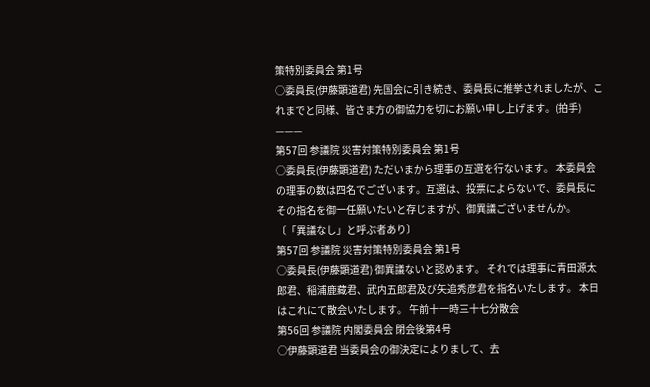策特別委員会 第1号
○委員長(伊藤顕道君) 先国会に引き続き、委員長に推挙されましたが、これまでと同様、皆さま方の御協力を切にお願い申し上げます。(拍手) ———
第57回 参議院 災害対策特別委員会 第1号
○委員長(伊藤顕道君) ただいまから理事の互選を行ないます。 本委員会の理事の数は四名でございます。互選は、投票によらないで、委員長にその指名を御一任願いたいと存じますが、御異議ございませんか。 〔「異議なし」と呼ぶ者あり〕
第57回 参議院 災害対策特別委員会 第1号
○委員長(伊藤顕道君) 御異議ないと認めます。 それでは理事に青田源太郎君、稲浦鹿藏君、武内五郎君及び矢追秀彦君を指名いたします。 本日はこれにて散会いたします。 午前十一時三十七分散会
第56回 参議院 内閣委員会 閉会後第4号
○伊藤顕道君 当委員会の御決定によりまして、去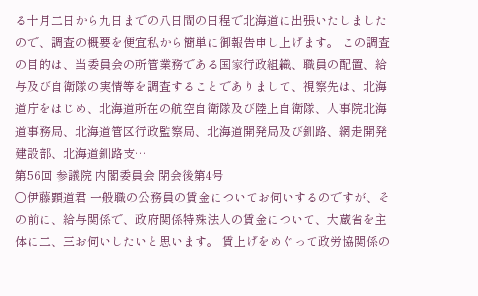る十月二日から九日までの八日間の日程で北海道に出張いたしましたので、調査の概要を便宜私から簡単に御報告申し上げます。 この調査の目的は、当委員会の所管業務である国家行政組織、職員の配置、給与及び自衛隊の実情等を調査することでありまして、視察先は、北海道庁をはじめ、北海道所在の航空自衛隊及び陸上自衛隊、人事院北海道事務局、北海道管区行政監察局、北海道開発局及び釧路、網走開発建設部、北海道釧路支…
第56回 参議院 内閣委員会 閉会後第4号
○伊藤顕道君 一般職の公務員の賃金についてお伺いするのですが、その前に、給与関係で、政府関係特殊法人の賃金について、大蔵省を主体に二、三お伺いしたいと思います。 賃上げをめぐって政労協関係の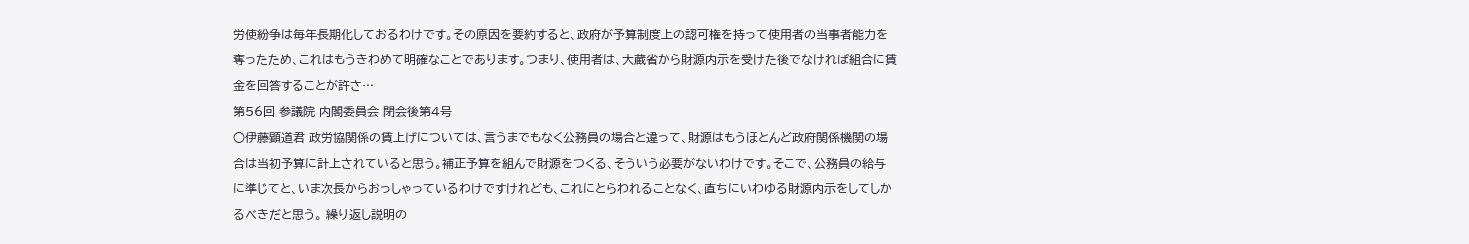労使紛争は毎年長期化しておるわけです。その原因を要約すると、政府が予算制度上の認可権を持って使用者の当事者能力を奪ったため、これはもうきわめて明確なことであります。つまり、使用者は、大蔵省から財源内示を受けた後でなければ組合に賃金を回答することが許さ…
第56回 参議院 内閣委員会 閉会後第4号
○伊藤顕道君 政労協関係の賃上げについては、言うまでもなく公務員の場合と違って、財源はもうほとんど政府関係機関の場合は当初予算に計上されていると思う。補正予算を組んで財源をつくる、そういう必要がないわけです。そこで、公務員の給与に準じてと、いま次長からおっしゃっているわけですけれども、これにとらわれることなく、直ちにいわゆる財源内示をしてしかるべきだと思う。 繰り返し説明の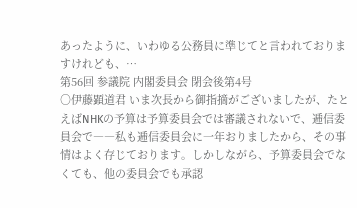あったように、いわゆる公務員に準じてと言われておりますけれども、…
第56回 参議院 内閣委員会 閉会後第4号
○伊藤顕道君 いま次長から御指摘がございましたが、たとえばNHKの予算は予算委員会では審議されないで、逓信委員会で――私も逓信委員会に一年おりましたから、その事情はよく存じております。しかしながら、予算委員会でなくても、他の委員会でも承認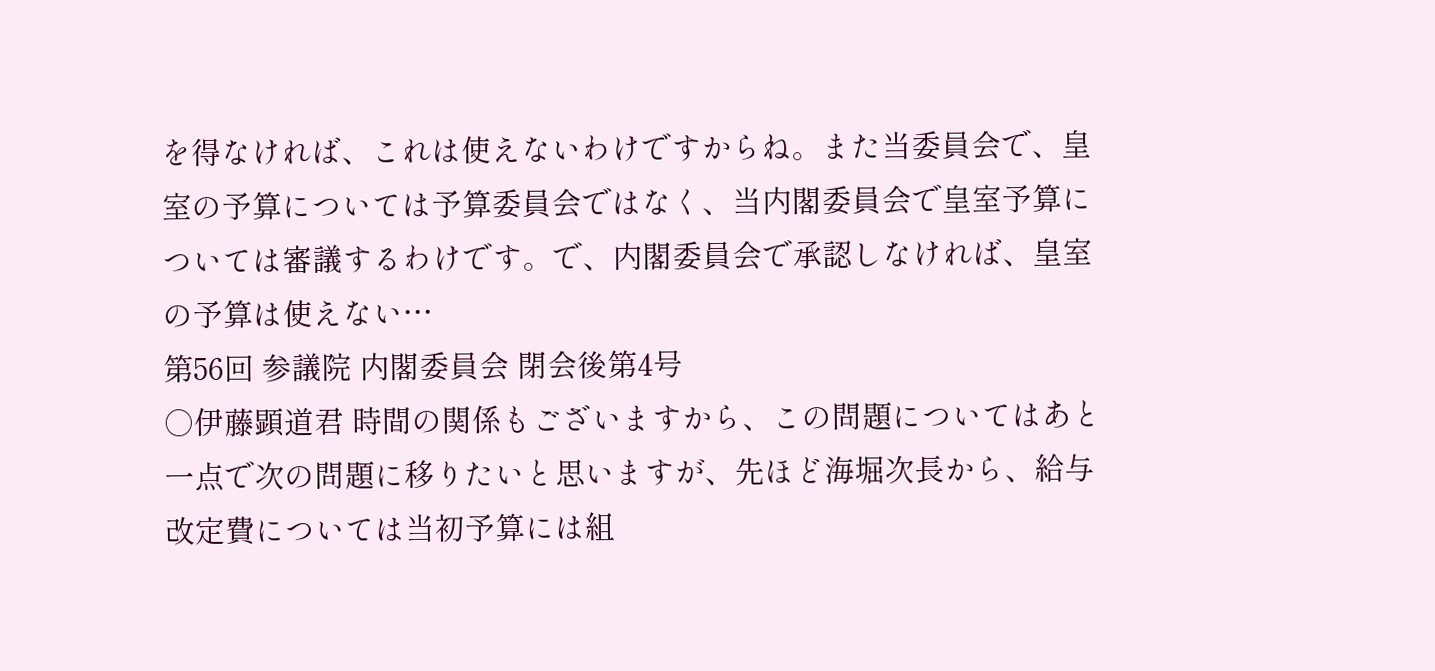を得なければ、これは使えないわけですからね。また当委員会で、皇室の予算については予算委員会ではなく、当内閣委員会で皇室予算については審議するわけです。で、内閣委員会で承認しなければ、皇室の予算は使えない…
第56回 参議院 内閣委員会 閉会後第4号
○伊藤顕道君 時間の関係もございますから、この問題についてはあと一点で次の問題に移りたいと思いますが、先ほど海堀次長から、給与改定費については当初予算には組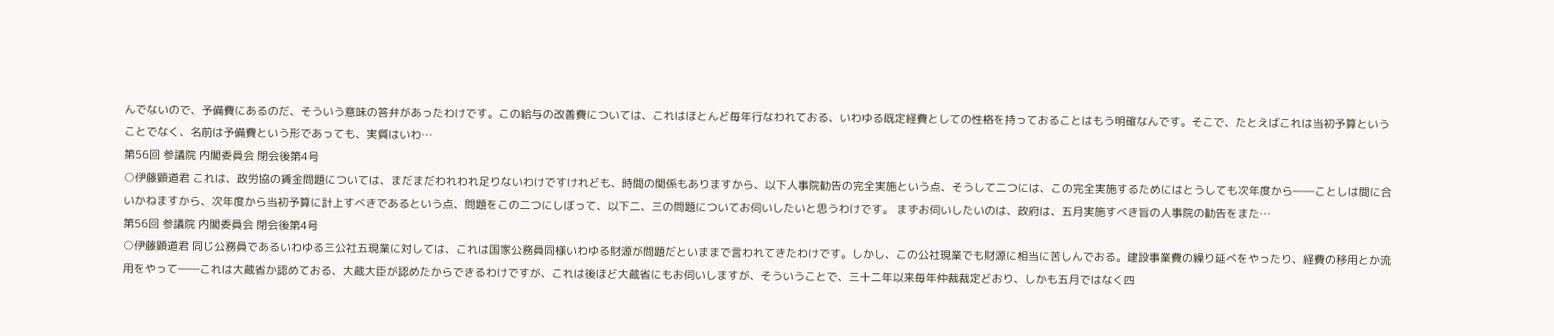んでないので、予備費にあるのだ、そういう意味の答弁があったわけです。この給与の改善費については、これはほとんど毎年行なわれておる、いわゆる既定経費としての性格を持っておることはもう明確なんです。そこで、たとえばこれは当初予算ということでなく、名前は予備費という形であっても、実質はいわ…
第56回 参議院 内閣委員会 閉会後第4号
○伊藤顕道君 これは、政労協の賃金問題については、まだまだわれわれ足りないわけですけれども、時間の関係もありますから、以下人事院勧告の完全実施という点、そうして二つには、この完全実施するためにはとうしても次年度から――ことしは間に合いかねますから、次年度から当初予算に計上すべきであるという点、問題をこの二つにしぼって、以下二、三の問題についてお伺いしたいと思うわけです。 まずお伺いしたいのは、政府は、五月実施すべき旨の人事院の勧告をまた…
第56回 参議院 内閣委員会 閉会後第4号
○伊藤顕道君 同じ公務員であるいわゆる三公社五現業に対しては、これは国家公務員同様いわゆる財源が問題だといままで言われてきたわけです。しかし、この公社現業でも財源に相当に苦しんでおる。建設事業費の繰り延べをやったり、経費の移用とか流用をやって――これは大蔵省か認めておる、大蔵大臣が認めたからできるわけですが、これは後ほど大蔵省にもお伺いしますが、そういうことで、三十二年以来毎年仲裁裁定どおり、しかも五月ではなく四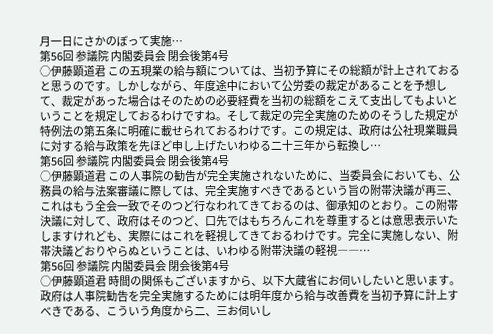月一日にさかのぼって実施…
第56回 参議院 内閣委員会 閉会後第4号
○伊藤顕道君 この五現業の給与額については、当初予算にその総額が計上されておると思うのです。しかしながら、年度途中において公労委の裁定があることを予想して、裁定があった場合はそのための必要経費を当初の総額をこえて支出してもよいということを規定しておるわけですね。そして裁定の完全実施のためのそうした規定が特例法の第五条に明確に載せられておるわけです。この規定は、政府は公社現業職員に対する給与政策を先ほど申し上げたいわゆる二十三年から転換し…
第56回 参議院 内閣委員会 閉会後第4号
○伊藤顕道君 この人事院の勧告が完全実施されないために、当委員会においても、公務員の給与法案審議に際しては、完全実施すべきであるという旨の附帯決議が再三、これはもう全会一致でそのつど行なわれてきておるのは、御承知のとおり。この附帯決議に対して、政府はそのつど、口先ではもちろんこれを尊重するとは意思表示いたしますけれども、実際にはこれを軽視してきておるわけです。完全に実施しない、附帯決議どおりやらぬということは、いわゆる附帯決議の軽視――…
第56回 参議院 内閣委員会 閉会後第4号
○伊藤顕道君 時間の関係もございますから、以下大蔵省にお伺いしたいと思います。 政府は人事院勧告を完全実施するためには明年度から給与改善費を当初予算に計上すべきである、こういう角度から二、三お伺いし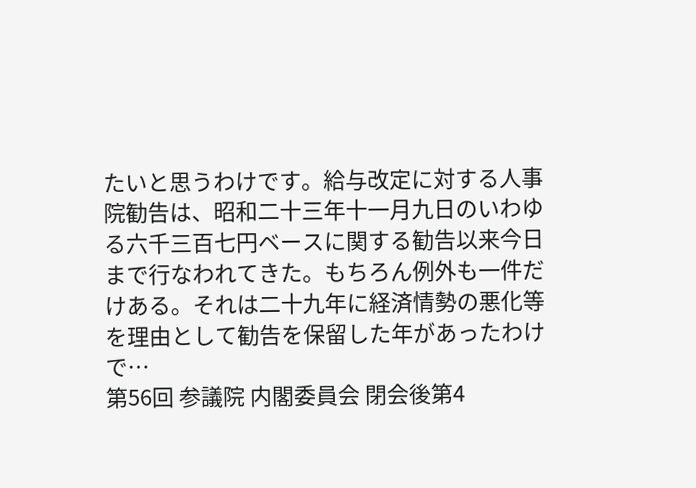たいと思うわけです。給与改定に対する人事院勧告は、昭和二十三年十一月九日のいわゆる六千三百七円ベースに関する勧告以来今日まで行なわれてきた。もちろん例外も一件だけある。それは二十九年に経済情勢の悪化等を理由として勧告を保留した年があったわけで…
第56回 参議院 内閣委員会 閉会後第4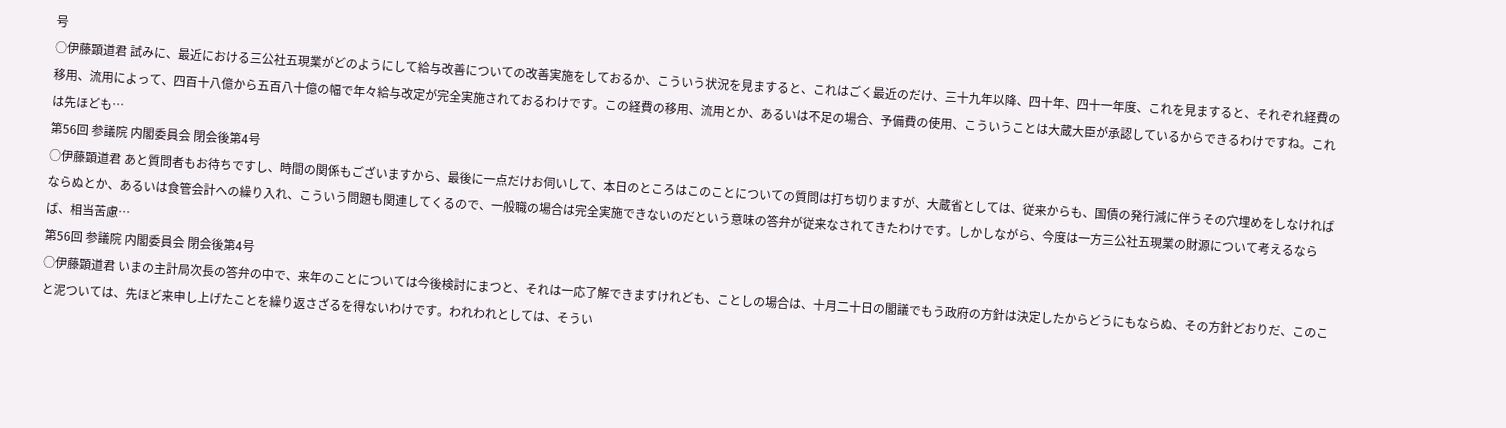号
○伊藤顕道君 試みに、最近における三公社五現業がどのようにして給与改善についての改善実施をしておるか、こういう状況を見ますると、これはごく最近のだけ、三十九年以降、四十年、四十一年度、これを見ますると、それぞれ経費の移用、流用によって、四百十八億から五百八十億の幅で年々給与改定が完全実施されておるわけです。この経費の移用、流用とか、あるいは不足の場合、予備費の使用、こういうことは大蔵大臣が承認しているからできるわけですね。これは先ほども…
第56回 参議院 内閣委員会 閉会後第4号
○伊藤顕道君 あと質問者もお待ちですし、時間の関係もございますから、最後に一点だけお伺いして、本日のところはこのことについての質問は打ち切りますが、大蔵省としては、従来からも、国債の発行減に伴うその穴埋めをしなければならぬとか、あるいは食管会計への繰り入れ、こういう問題も関連してくるので、一般職の場合は完全実施できないのだという意味の答弁が従来なされてきたわけです。しかしながら、今度は一方三公社五現業の財源について考えるならば、相当苦慮…
第56回 参議院 内閣委員会 閉会後第4号
○伊藤顕道君 いまの主計局次長の答弁の中で、来年のことについては今後検討にまつと、それは一応了解できますけれども、ことしの場合は、十月二十日の閣議でもう政府の方針は決定したからどうにもならぬ、その方針どおりだ、このこと泥ついては、先ほど来申し上げたことを繰り返さざるを得ないわけです。われわれとしては、そうい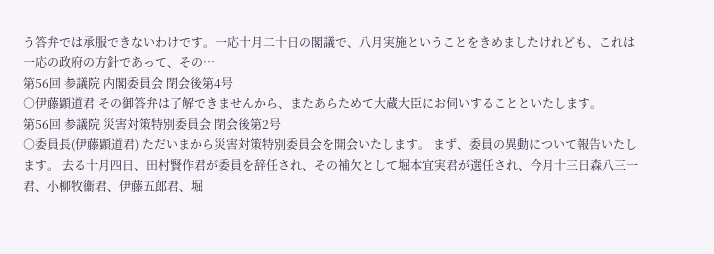う答弁では承服できないわけです。一応十月二十日の閣議で、八月実施ということをきめましたけれども、これは一応の政府の方針であって、その…
第56回 参議院 内閣委員会 閉会後第4号
○伊藤顕道君 その御答弁は了解できませんから、またあらためて大蔵大臣にお伺いすることといたします。
第56回 参議院 災害対策特別委員会 閉会後第2号
○委員長(伊藤顕道君) ただいまから災害対策特別委員会を開会いたします。 まず、委員の異動について報告いたします。 去る十月四日、田村賢作君が委員を辞任され、その補欠として堀本宜実君が選任され、今月十三日森八三一君、小柳牧衞君、伊藤五郎君、堀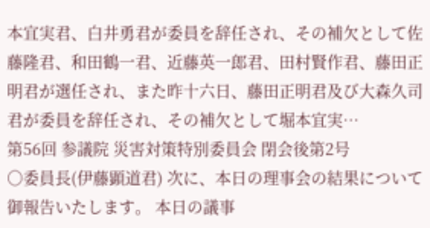本宜実君、白井勇君が委員を辞任され、その補欠として佐藤隆君、和田鶴一君、近藤英一郎君、田村賢作君、藤田正明君が選任され、また昨十六日、藤田正明君及び大森久司君が委員を辞任され、その補欠として堀本宜実…
第56回 参議院 災害対策特別委員会 閉会後第2号
○委員長(伊藤顕道君) 次に、本日の理事会の結果について御報告いたします。 本日の議事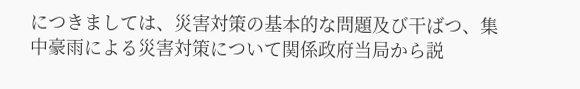につきましては、災害対策の基本的な問題及び干ばつ、集中豪雨による災害対策について関係政府当局から説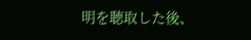明を聴取した後、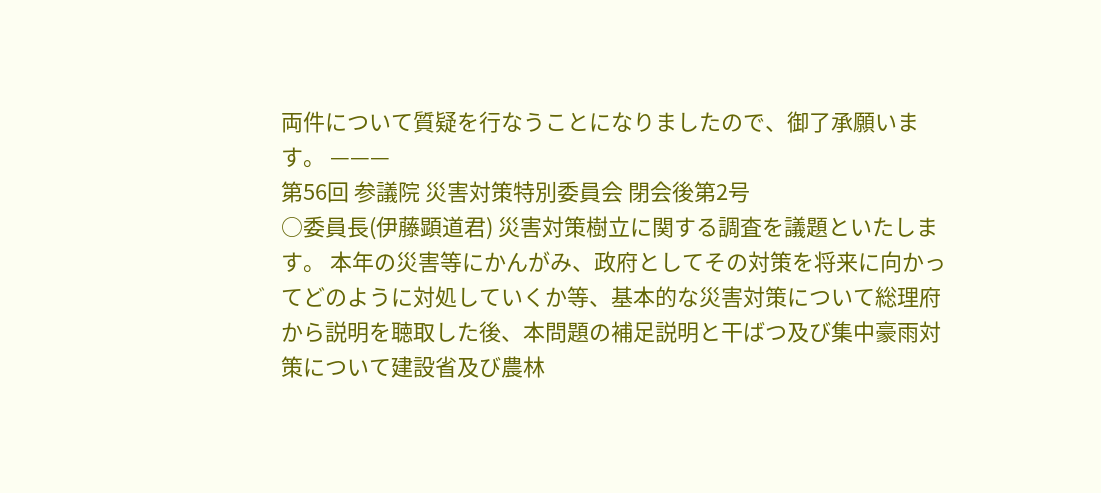両件について質疑を行なうことになりましたので、御了承願います。 ———
第56回 参議院 災害対策特別委員会 閉会後第2号
○委員長(伊藤顕道君) 災害対策樹立に関する調査を議題といたします。 本年の災害等にかんがみ、政府としてその対策を将来に向かってどのように対処していくか等、基本的な災害対策について総理府から説明を聴取した後、本問題の補足説明と干ばつ及び集中豪雨対策について建設省及び農林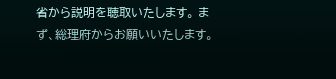省から説明を聴取いたします。 まず、総理府からお願いいたします。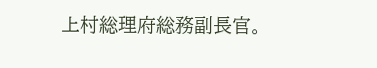上村総理府総務副長官。